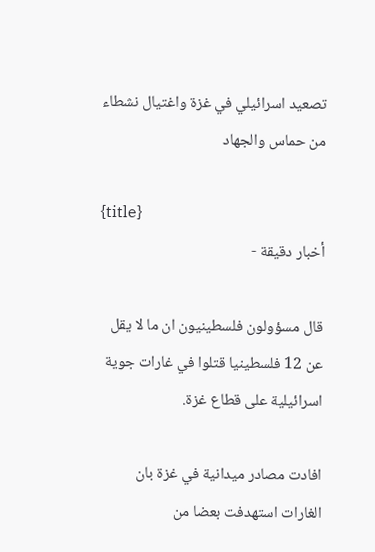تصعيد اسرائيلي في غزة واغتيال نشطاء من حماس والجهاد

{title}
أخبار دقيقة -

قال مسؤولون فلسطينيون ان ما لا يقل عن 12 فلسطينيا قتلوا في غارات جوية اسرائيلية على قطاع غزة.

افادت مصادر ميدانية في غزة بان الغارات استهدفت بعضا من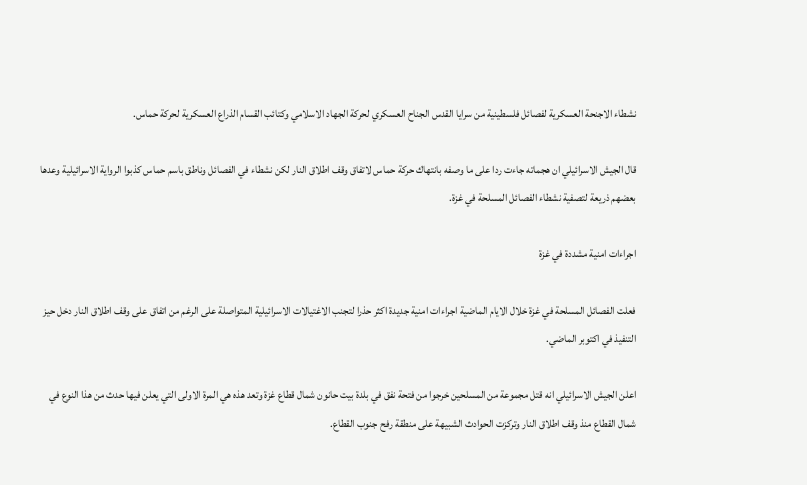نشطاء الاجنحة العسكرية لفصائل فلسطينية من سرايا القدس الجناح العسكري لحركة الجهاد الاسلامي وكتائب القسام الذراع العسكرية لحركة حماس.

قال الجيش الاسرائيلي ان هجماته جاءت ردا على ما وصفه بانتهاك حركة حماس لاتفاق وقف اطلاق النار لكن نشطاء في الفصائل وناطق باسم حماس كذبوا الرواية الاسرائيلية وعدها بعضهم ذريعة لتصفية نشطاء الفصائل المسلحة في غزة.

اجراءات امنية مشددة في غزة

فعلت الفصائل المسلحة في غزة خلال الايام الماضية اجراءات امنية جديدة اكثر حذرا لتجنب الاغتيالات الاسرائيلية المتواصلة على الرغم من اتفاق على وقف اطلاق النار دخل حيز التنفيذ في اكتوبر الماضي.

اعلن الجيش الاسرائيلي انه قتل مجموعة من المسلحين خرجوا من فتحة نفق في بلدة بيت حانون شمال قطاع غزة وتعد هذه هي المرة الاولى التي يعلن فيها حدث من هذا النوع في شمال القطاع منذ وقف اطلاق النار وتركزت الحوادث الشبيهة على منطقة رفح جنوب القطاع.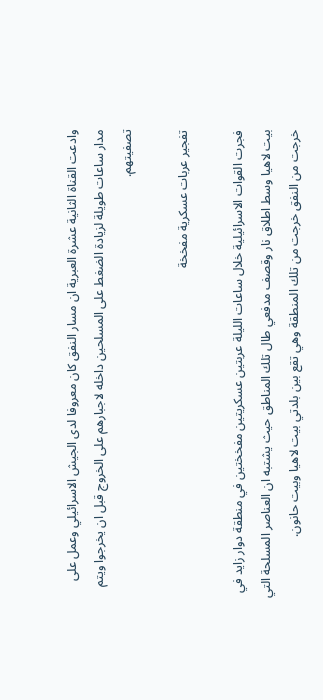وادعت القناة الثانية عشرة العبرية ان مسار النفق كان معروفا لدى الجيش الاسرائيلي وعمل على مدار ساعات طويلة لزيادة الضغط على المسلحين داخله لاجبارهم على الخروج قبل ان يخرجوا ويتم تصفيتهم.

تفجير عربات عسكرية مفخخة

فجرت القوات الاسرائيلية خلال ساعات الليلة عربتين عسكريتين مفخختين في منطقة دوار زايد في بيت لاهيا وسط اطلاق نار وقصف مدفعي طال تلك المناطق حيث يشتبه ان العناصر المسلحة التي خرجت من النفق خرجت من تلك المنطقة وهي تقع بين بلدتي بيت لاهيا وبيت حانون.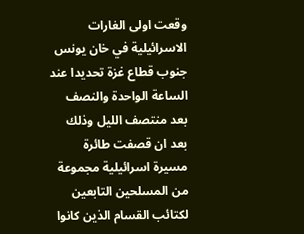وقعت اولى الغارات الاسرائيلية في خان يونس جنوب قطاع غزة تحديدا عند الساعة الواحدة والنصف بعد منتصف الليل وذلك بعد ان قصفت طائرة مسيرة اسرائيلية مجموعة من المسلحين التابعين لكتائب القسام الذين كانوا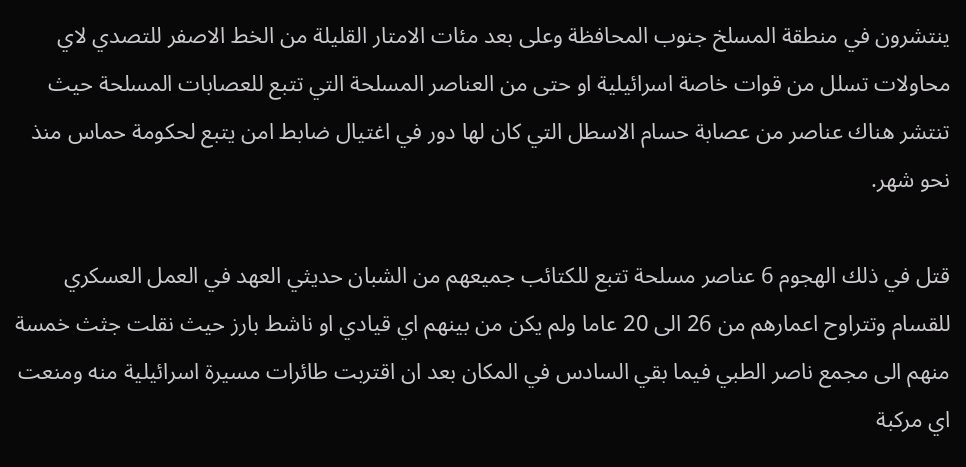ينتشرون في منطقة المسلخ جنوب المحافظة وعلى بعد مئات الامتار القليلة من الخط الاصفر للتصدي لاي محاولات تسلل من قوات خاصة اسرائيلية او حتى من العناصر المسلحة التي تتبع للعصابات المسلحة حيث تنتشر هناك عناصر من عصابة حسام الاسطل التي كان لها دور في اغتيال ضابط امن يتبع لحكومة حماس منذ نحو شهر.

قتل في ذلك الهجوم 6 عناصر مسلحة تتبع للكتائب جميعهم من الشبان حديثي العهد في العمل العسكري للقسام وتتراوح اعمارهم من 26 الى 20 عاما ولم يكن من بينهم اي قيادي او ناشط بارز حيث نقلت جثث خمسة منهم الى مجمع ناصر الطبي فيما بقي السادس في المكان بعد ان اقتربت طائرات مسيرة اسرائيلية منه ومنعت اي مركبة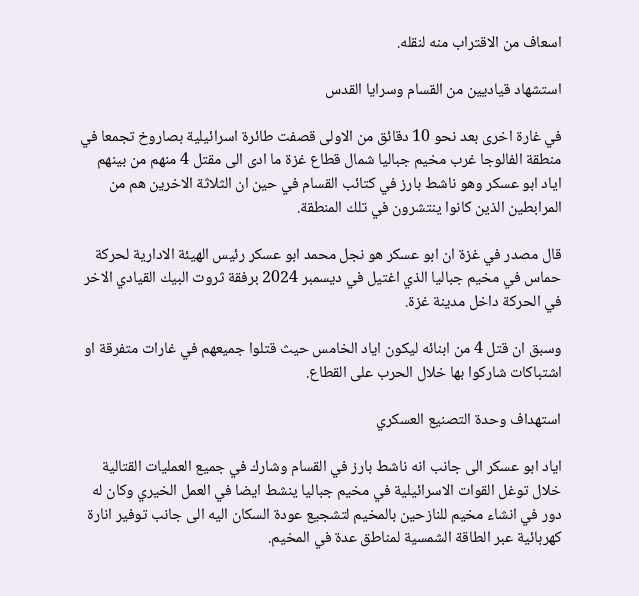اسعاف من الاقتراب منه لنقله.

استشهاد قياديين من القسام وسرايا القدس

في غارة اخرى بعد نحو 10 دقائق من الاولى قصفت طائرة اسرائيلية بصاروخ تجمعا في منطقة الفالوجا غرب مخيم جباليا شمال قطاع غزة ما ادى الى مقتل 4 منهم من بينهم اياد ابو عسكر وهو ناشط بارز في كتائب القسام في حين ان الثلاثة الاخرين هم من المرابطين الذين كانوا ينتشرون في تلك المنطقة.

قال مصدر في غزة ان ابو عسكر هو نجل محمد ابو عسكر رئيس الهيئة الادارية لحركة حماس في مخيم جباليا الذي اغتيل في ديسمبر 2024 برفقة ثروت البيك القيادي الاخر في الحركة داخل مدينة غزة.

وسبق ان قتل 4 من ابنائه ليكون اياد الخامس حيث قتلوا جميعهم في غارات متفرقة او اشتباكات شاركوا بها خلال الحرب على القطاع.

استهداف وحدة التصنيع العسكري

اياد ابو عسكر الى جانب انه ناشط بارز في القسام وشارك في جميع العمليات القتالية خلال توغل القوات الاسرائيلية في مخيم جباليا ينشط ايضا في العمل الخيري وكان له دور في انشاء مخيم للنازحين بالمخيم لتشجيع عودة السكان اليه الى جانب توفير انارة كهربائية عبر الطاقة الشمسية لمناطق عدة في المخيم.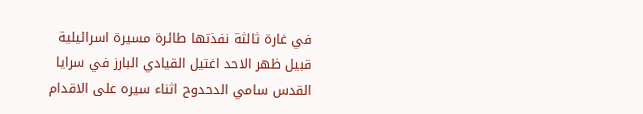في غارة ثالثة نفذتها طائرة مسيرة اسرائيلية قبيل ظهر الاحد اغتيل القيادي البارز في سرايا القدس سامي الدحدوح اثناء سيره على الاقدام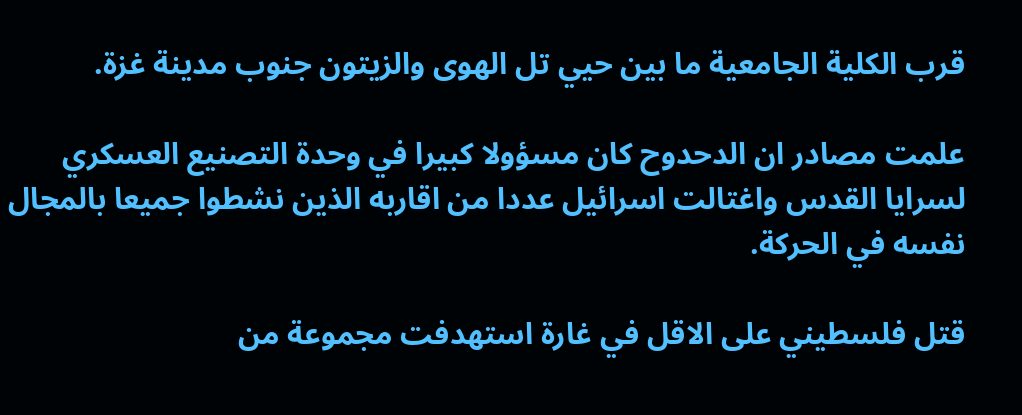قرب الكلية الجامعية ما بين حيي تل الهوى والزيتون جنوب مدينة غزة.

علمت مصادر ان الدحدوح كان مسؤولا كبيرا في وحدة التصنيع العسكري لسرايا القدس واغتالت اسرائيل عددا من اقاربه الذين نشطوا جميعا بالمجال نفسه في الحركة.

قتل فلسطيني على الاقل في غارة استهدفت مجموعة من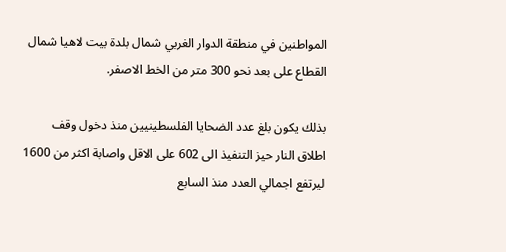المواطنين في منطقة الدوار الغربي شمال بلدة بيت لاهيا شمال القطاع على بعد نحو 300 متر من الخط الاصفر.

بذلك يكون بلغ عدد الضحايا الفلسطينيين منذ دخول وقف اطلاق النار حيز التنفيذ الى 602 على الاقل واصابة اكثر من 1600 ليرتفع اجمالي العدد منذ السابع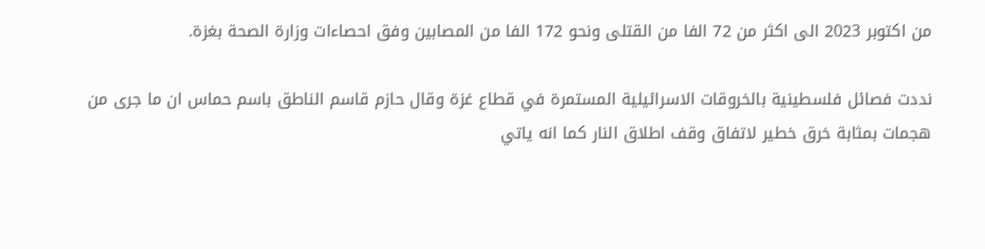من اكتوبر 2023 الى اكثر من 72 الفا من القتلى ونحو 172 الفا من المصابين وفق احصاءات وزارة الصحة بغزة.

نددت فصائل فلسطينية بالخروقات الاسرائيلية المستمرة في قطاع غزة وقال حازم قاسم الناطق باسم حماس ان ما جرى من هجمات بمثابة خرق خطير لاتفاق وقف اطلاق النار كما انه ياتي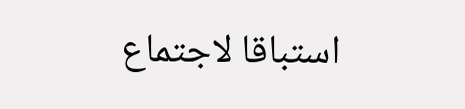استباقا لاجتماع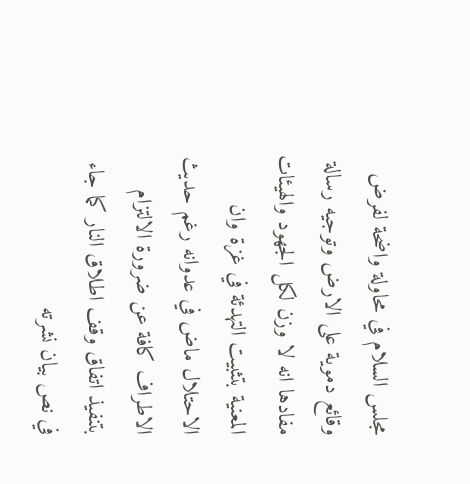مجلس السلام في محاولة واضحة لفرض وقائع دموية على الارض وتوجيه رسالة مفادها انه لا وزن لكل الجهود والهيئات المعنية بتثبيت التهدئة في غزة وان الاحتلال ماض في عدوانه رغم حديث الاطراف كافة عن ضرورة الالتزام بتنفيذ اتفاق وقف اطلاق النار كما جاء في نص بيان نشرته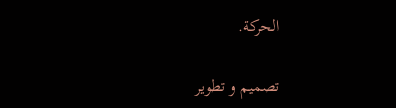الحركة.

تصميم و تطوير